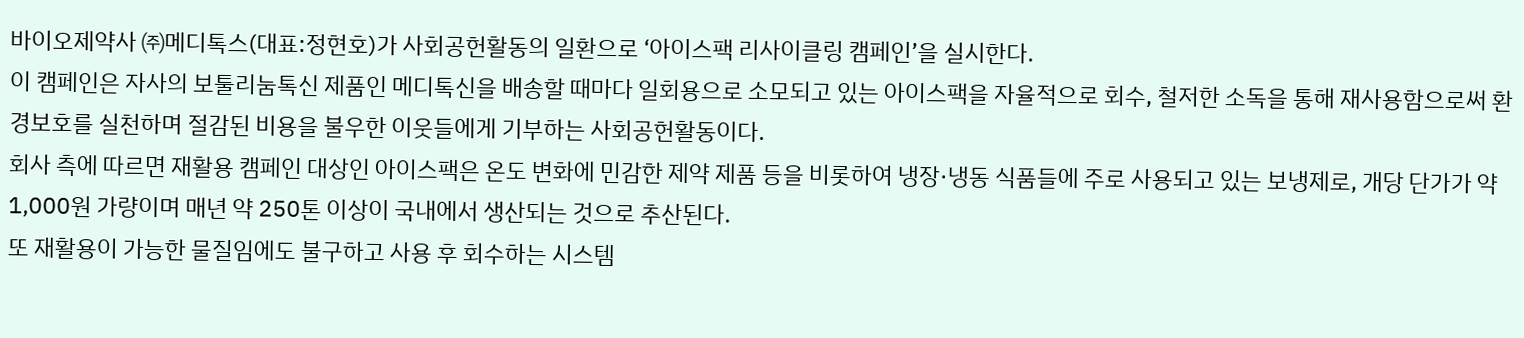바이오제약사 ㈜메디톡스(대표:정현호)가 사회공헌활동의 일환으로 ‘아이스팩 리사이클링 캠페인’을 실시한다.
이 캠페인은 자사의 보툴리눔톡신 제품인 메디톡신을 배송할 때마다 일회용으로 소모되고 있는 아이스팩을 자율적으로 회수, 철저한 소독을 통해 재사용함으로써 환경보호를 실천하며 절감된 비용을 불우한 이웃들에게 기부하는 사회공헌활동이다.
회사 측에 따르면 재활용 캠페인 대상인 아이스팩은 온도 변화에 민감한 제약 제품 등을 비롯하여 냉장·냉동 식품들에 주로 사용되고 있는 보냉제로, 개당 단가가 약 1,000원 가량이며 매년 약 250톤 이상이 국내에서 생산되는 것으로 추산된다.
또 재활용이 가능한 물질임에도 불구하고 사용 후 회수하는 시스템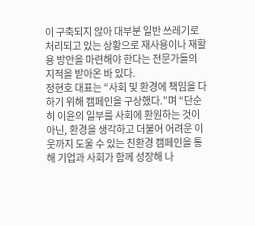이 구축되지 않아 대부분 일반 쓰레기로 처리되고 있는 상황으로 재사용이나 재활용 방안을 마련해야 한다는 전문가들의 지적을 받아온 바 있다.
정현호 대표는 “사회 및 환경에 책임을 다하기 위해 캠페인을 구상했다.”며 “단순히 이윤의 일부를 사회에 환원하는 것이 아닌, 환경을 생각하고 더불어 어려운 이웃까지 도울 수 있는 친환경 캠페인을 통해 기업과 사회가 함께 성장해 나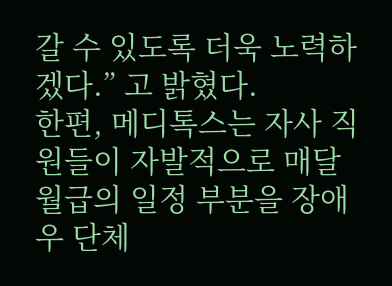갈 수 있도록 더욱 노력하겠다.” 고 밝혔다.
한편, 메디톡스는 자사 직원들이 자발적으로 매달 월급의 일정 부분을 장애우 단체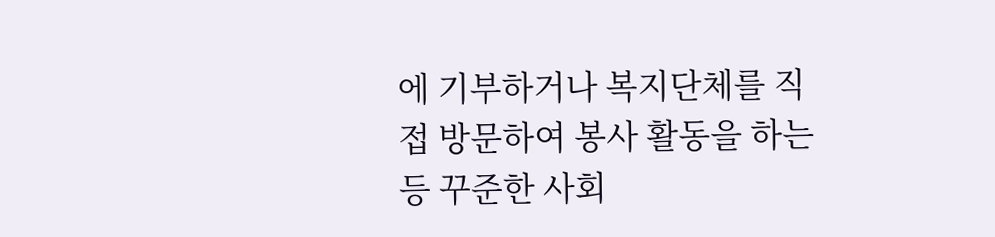에 기부하거나 복지단체를 직접 방문하여 봉사 활동을 하는 등 꾸준한 사회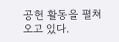공헌 활동을 펼쳐오고 있다.